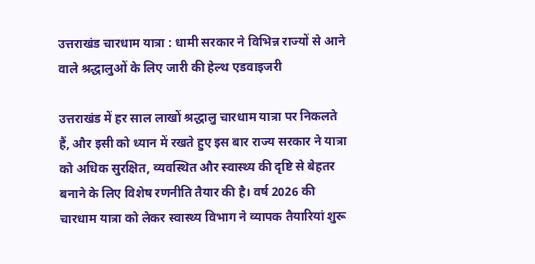उत्तराखंड चारधाम यात्रा : धामी सरकार ने विभिन्न राज्यों से आने वाले श्रद्धालुओं के लिए जारी की हेल्थ एडवाइजरी

उत्तराखंड में हर साल लाखों श्रद्धालु चारधाम यात्रा पर निकलते हैं, और इसी को ध्यान में रखते हुए इस बार राज्य सरकार ने यात्रा को अधिक सुरक्षित, व्यवस्थित और स्वास्थ्य की दृष्टि से बेहतर बनाने के लिए विशेष रणनीति तैयार की है। वर्ष 2026 की चारधाम यात्रा को लेकर स्वास्थ्य विभाग ने व्यापक तैयारियां शुरू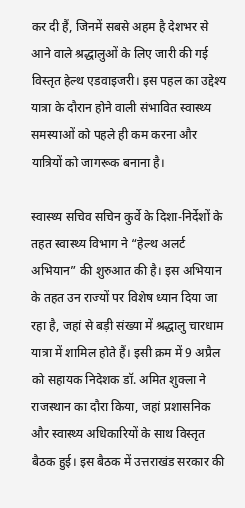कर दी हैं, जिनमें सबसे अहम है देशभर से आने वाले श्रद्धालुओं के लिए जारी की गई विस्तृत हेल्थ एडवाइजरी। इस पहल का उद्देश्य यात्रा के दौरान होने वाली संभावित स्वास्थ्य समस्याओं को पहले ही कम करना और यात्रियों को जागरूक बनाना है।

स्वास्थ्य सचिव सचिन कुर्वे के दिशा-निर्देशों के तहत स्वास्थ्य विभाग ने “हेल्थ अलर्ट अभियान” की शुरुआत की है। इस अभियान के तहत उन राज्यों पर विशेष ध्यान दिया जा रहा है, जहां से बड़ी संख्या में श्रद्धालु चारधाम यात्रा में शामिल होते हैं। इसी क्रम में 9 अप्रैल को सहायक निदेशक डॉ. अमित शुक्ला ने राजस्थान का दौरा किया, जहां प्रशासनिक और स्वास्थ्य अधिकारियों के साथ विस्तृत बैठक हुई। इस बैठक में उत्तराखंड सरकार की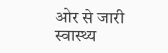ओर से जारी स्वास्थ्य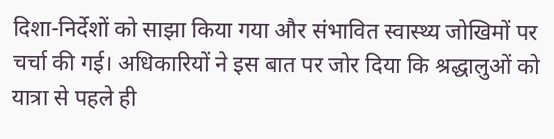दिशा-निर्देशों को साझा किया गया और संभावित स्वास्थ्य जोखिमों पर चर्चा की गई। अधिकारियों ने इस बात पर जोर दिया कि श्रद्धालुओं को यात्रा से पहले ही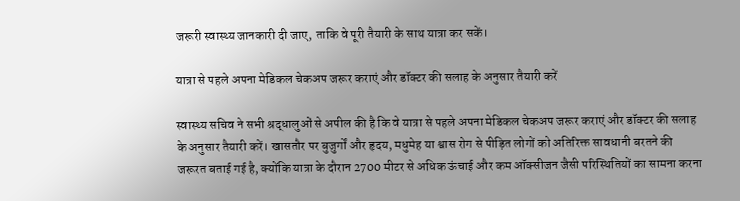जरूरी स्वास्थ्य जानकारी दी जाए, ताकि वे पूरी तैयारी के साथ यात्रा कर सकें।

यात्रा से पहले अपना मेडिकल चेकअप जरूर कराएं और डॉक्टर की सलाह के अनुसार तैयारी करें

स्वास्थ्य सचिव ने सभी श्रद्धालुओं से अपील की है कि वे यात्रा से पहले अपना मेडिकल चेकअप जरूर कराएं और डॉक्टर की सलाह के अनुसार तैयारी करें। खासतौर पर बुजुर्गों और हृदय, मधुमेह या श्वास रोग से पीड़ित लोगों को अतिरिक्त सावधानी बरतने की जरूरत बताई गई है, क्योंकि यात्रा के दौरान 2700 मीटर से अधिक ऊंचाई और कम ऑक्सीजन जैसी परिस्थितियों का सामना करना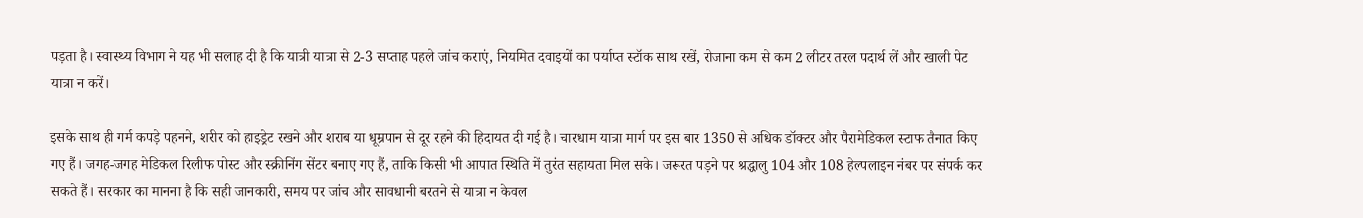पड़ता है। स्वास्थ्य विभाग ने यह भी सलाह दी है कि यात्री यात्रा से 2-3 सप्ताह पहले जांच कराएं, नियमित दवाइयों का पर्याप्त स्टॉक साथ रखें, रोजाना कम से कम 2 लीटर तरल पदार्थ लें और खाली पेट यात्रा न करें।

इसके साथ ही गर्म कपड़े पहनने, शरीर को हाइड्रेट रखने और शराब या धूम्रपान से दूर रहने की हिदायत दी गई है। चारधाम यात्रा मार्ग पर इस बार 1350 से अधिक डॉक्टर और पैरामेडिकल स्टाफ तैनात किए गए हैं। जगह-जगह मेडिकल रिलीफ पोस्ट और स्क्रीनिंग सेंटर बनाए गए हैं, ताकि किसी भी आपात स्थिति में तुरंत सहायता मिल सके। जरूरत पड़ने पर श्रद्धालु 104 और 108 हेल्पलाइन नंबर पर संपर्क कर सकते हैं। सरकार का मानना है कि सही जानकारी, समय पर जांच और सावधानी बरतने से यात्रा न केवल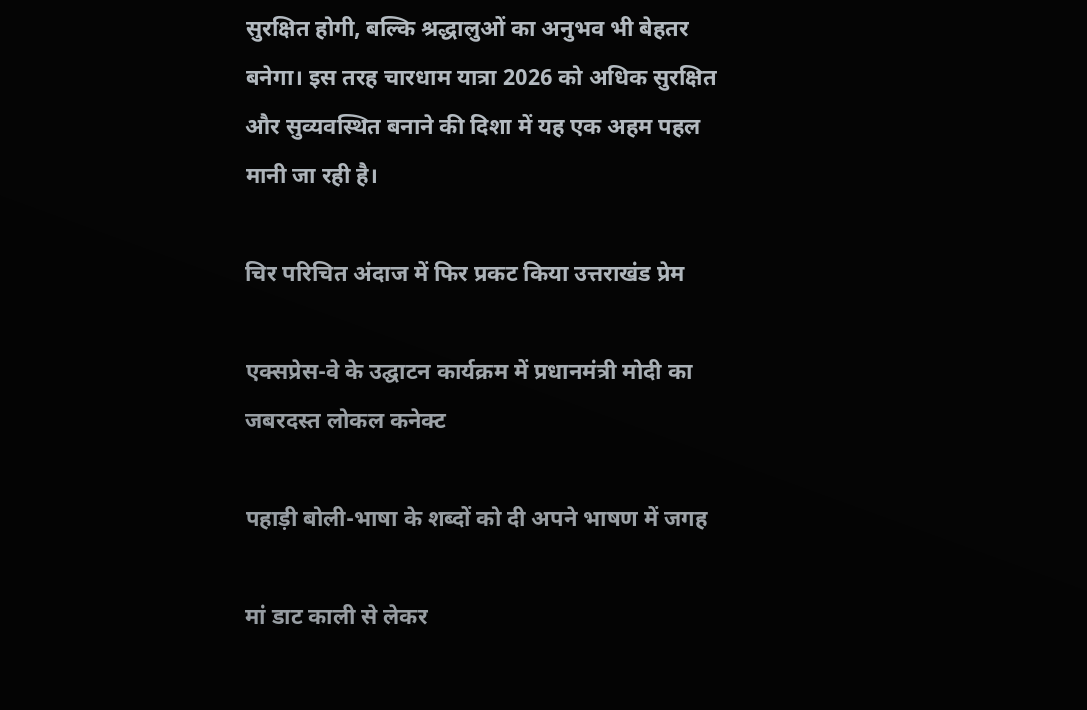सुरक्षित होगी, बल्कि श्रद्धालुओं का अनुभव भी बेहतर बनेगा। इस तरह चारधाम यात्रा 2026 को अधिक सुरक्षित और सुव्यवस्थित बनाने की दिशा में यह एक अहम पहल मानी जा रही है।

चिर परिचित अंदाज में फिर प्रकट किया उत्तराखंड प्रेम

एक्सप्रेस-वे के उद्घाटन कार्यक्रम में प्रधानमंत्री मोदी का जबरदस्त लोकल कनेक्ट

पहाड़ी बोली-भाषा के शब्दों को दी अपने भाषण में जगह

मां डाट काली से लेकर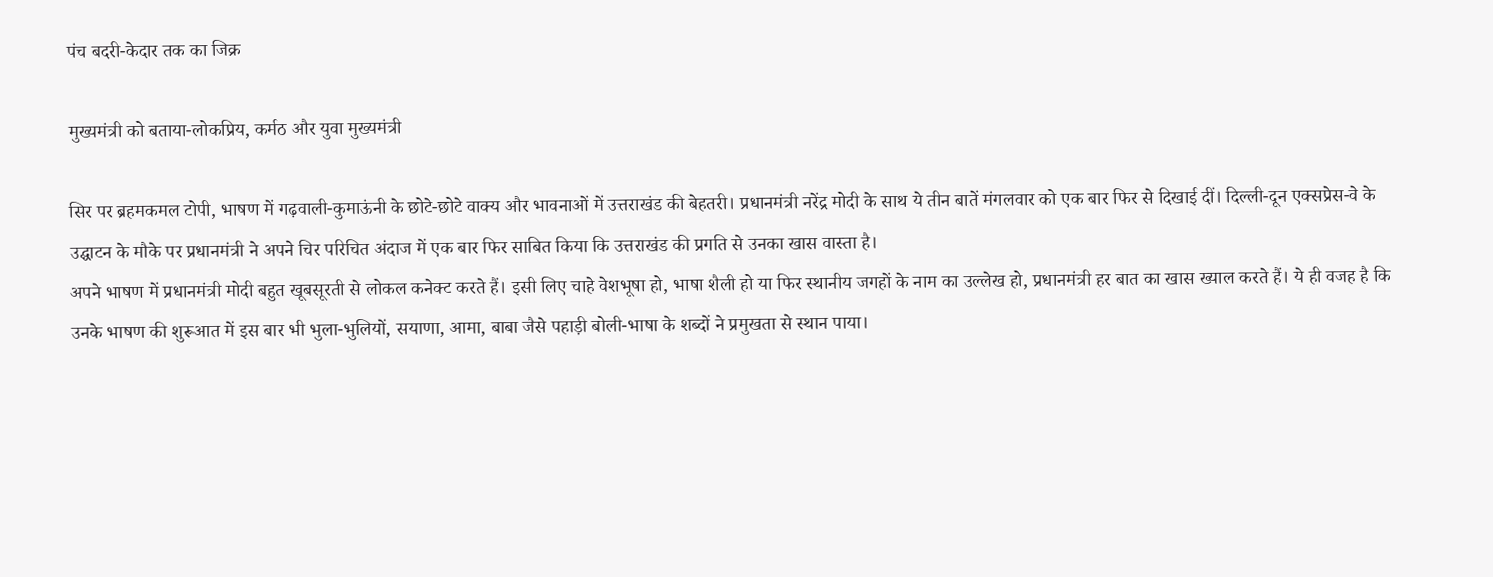पंच बदरी-केदार तक का जिक्र

मुख्यमंत्री को बताया-लोकप्रिय, कर्मठ और युवा मुख्यमंत्री

सिर पर ब्रहमकमल टोपी, भाषण में गढ़वाली-कुमाऊंनी के छोटे-छोटे वाक्य और भावनाओं में उत्तराखंड की बेहतरी। प्रधानमंत्री नरेंद्र मोदी के साथ ये तीन बातें मंगलवार को एक बार फिर से दिखाई दीं। दिल्ली-दून एक्सप्रेस-वे के उद्घाटन के मौके पर प्रधानमंत्री ने अपने चिर परिचित अंदाज में एक बार फिर साबित किया कि उत्तराखंड की प्रगति से उनका खास वास्ता है।
अपने भाषण में प्रधानमंत्री मोदी बहुत खूबसूरती से लोकल कनेक्ट करते हैं। इसी लिए चाहे वेशभूषा हो, भाषा शैली हो या फिर स्थानीय जगहों के नाम का उल्लेख हो, प्रधानमंत्री हर बात का खास ख्याल करते हैं। ये ही वजह है कि उनके भाषण की शुरूआत में इस बार भी भुला-भुलियों, सयाणा, आमा, बाबा जैसे पहाड़ी बोली-भाषा के शब्दों ने प्रमुखता से स्थान पाया।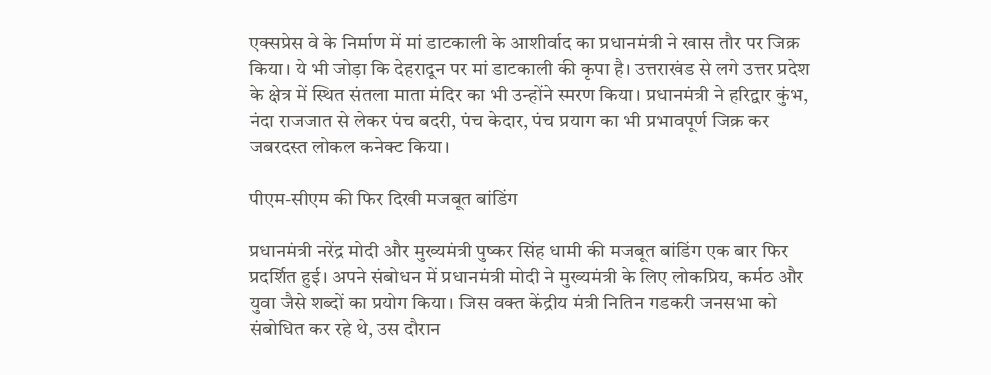एक्सप्रेस वे के निर्माण में मां डाटकाली के आशीर्वाद का प्रधानमंत्री ने खास तौर पर जिक्र किया। ये भी जोड़ा कि देहरादून पर मां डाटकाली की कृपा है। उत्तराखंड से लगे उत्तर प्रदेश के क्षेत्र में स्थित संतला माता मंदिर का भी उन्होंने स्मरण किया। प्रधानमंत्री ने हरिद्वार कुंभ, नंदा राजजात से लेकर पंच बदरी, पंच केदार, पंच प्रयाग का भी प्रभावपूर्ण जिक्र कर जबरदस्त लोकल कनेक्ट किया।

पीएम-सीएम की फिर दिखी मजबूत बांडिंग

प्रधानमंत्री नरेंद्र मोदी और मुख्यमंत्री पुष्कर सिंह धामी की मजबूत बांडिंग एक बार फिर प्रदर्शित हुई। अपने संबोधन में प्रधानमंत्री मोदी ने मुख्यमंत्री के लिए लोकप्रिय, कर्मठ और युवा जैसे शब्दों का प्रयोग किया। जिस वक्त केंद्रीय मंत्री नितिन गडकरी जनसभा को संबोधित कर रहे थे, उस दौरान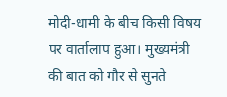मोदी-धामी के बीच किसी विषय पर वार्तालाप हुआ। मुख्यमंत्री की बात को गौर से सुनते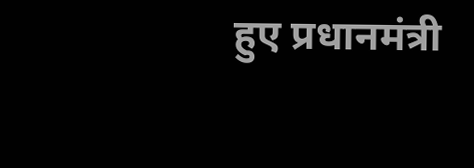हुए प्रधानमंत्री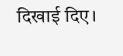दिखाई दिए।